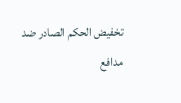تخفيض الحكم الصادر ضد مدافع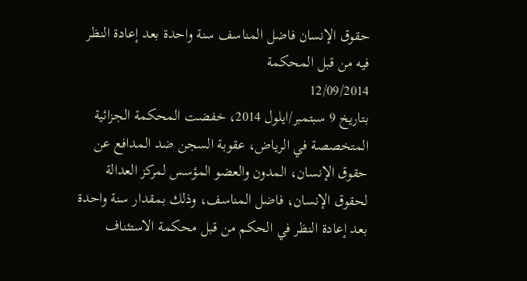حقوق الإنسان فاضل المناسف سنة واحدة بعد إعادة النظر فيه من قبل المحكمة
12/09/2014
بتاريخ 9 سبتمبر/ايلول 2014، خفضت المحكمة الجزائية المتخصصة في الرياض، عقوبة السجن ضد المدافع عن حقوق الإنسان، المدون والعضو المؤسس لمركز العدالة لحقوق الإنسان، فاضل المناسف، وذلك بمقدار سنة واحدة بعد إعادة النظر في الحكم من قبل محكمة الاستئناف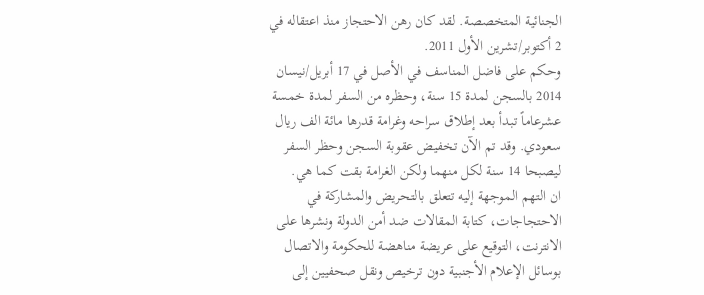الجنائية المتخصصة. لقد كان رهن الاحتجاز منذ اعتقاله في 2 أكتوبر/تشرين الأول 2011.
وحكم على فاضل المناسف في الأصل في 17 أبريل/نيسان 2014 بالسجن لمدة 15 سنة، وحظره من السفر لمدة خمسة عشرعاماً تبدأ بعد إطلاق سراحه وغرامة قدرها مائة الف ريال سعودي. وقد تم الآن تخفيض عقوبة السجن وحظر السفر ليصبحا 14 سنة لكل منهما ولكن الغرامة بقت كما هي.
ان التهم الموجهة إليه تتعلق بالتحريض والمشاركة في الاحتجاجات، كتابة المقالات ضد أمن الدولة ونشرها على الانترنت، التوقيع على عريضة مناهضة للحكومة والاتصال بوسائل الإعلام الأجنبية دون ترخيص ونقل صحفيين إلى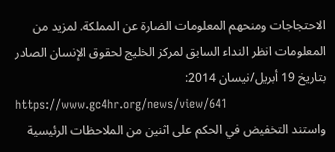الاحتجاجات ومنحهم المعلومات الضارة عن المملكة. لمزيد من المعلومات انظر النداء السابق لمركز الخليج لحقوق الإنسان الصادر بتاريخ 19 أبريل/نيسان 2014:
https://www.gc4hr.org/news/view/641
واستند التخفيض في الحكم على اثنين من الملاحظات الرئيسية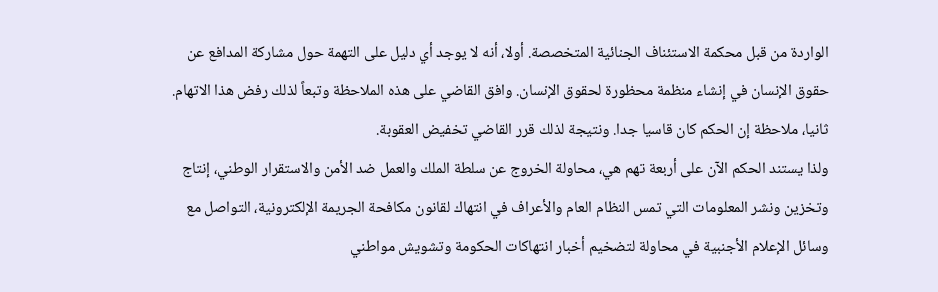الواردة من قبل محكمة الاستئناف الجنائية المتخصصة. أولا، أنه لا يوجد أي دليل على التهمة حول مشاركة المدافع عن حقوق الإنسان في إنشاء منظمة محظورة لحقوق الإنسان. وافق القاضي على هذه الملاحظة وتبعاً لذلك رفض هذا الاتهام. ثانيا، ملاحظة إن الحكم كان قاسيا جدا. ونتيجة لذلك قرر القاضي تخفيض العقوبة.
ولذا يستند الحكم الآن على أربعة تهم هي، محاولة الخروج عن سلطة الملك والعمل ضد الأمن والاستقرار الوطني، إنتاج وتخزين ونشر المعلومات التي تمس النظام العام والأعراف في انتهاك لقانون مكافحة الجريمة الإلكترونية، التواصل مع وسائل الإعلام الأجنبية في محاولة لتضخيم أخبار انتهاكات الحكومة وتشويش مواطني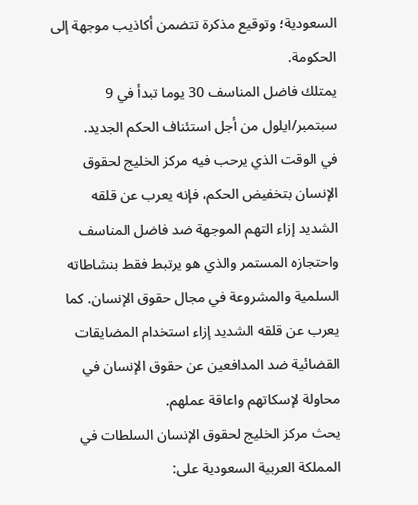السعودية؛ وتوقيع مذكرة تتضمن أكاذيب موجهة إلى الحكومة.
يمتلك فاضل المناسف 30 يوما تبدأ في 9 سبتمبر/ايلول من أجل استئناف الحكم الجديد.
في الوقت الذي يرحب فيه مركز الخليج لحقوق الإنسان بتخفيض الحكم، فإنه يعرب عن قلقه الشديد إزاء التهم الموجهة ضد فاضل المناسف واحتجازه المستمر والذي هو يرتبط فقط بنشاطاته السلمية والمشروعة في مجال حقوق الإنسان. كما يعرب عن قلقه الشديد إزاء استخدام المضايقات القضائية ضد المدافعين عن حقوق الإنسان في محاولة لإسكاتهم واعاقة عملهم.
يحث مركز الخليج لحقوق الإنسان السلطات في المملكة العربية السعودية على: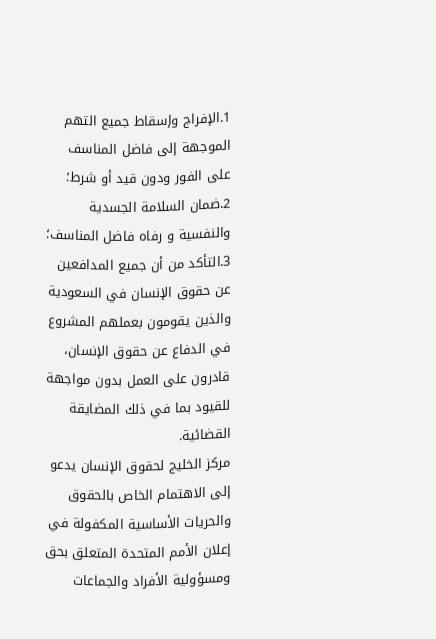1.الإفراج وإسقاط جميع التهم الموجهة إلى فاضل المناسف على الفور ودون قيد أو شرط؛
2.ضمان السلامة الجسدية والنفسية و رفاه فاضل المناسف؛
3.التأكد من أن جميع المدافعين عن حقوق الإنسان في السعودية والذين يقومون بعملهم المشروع في الدفاع عن حقوق الإنسان، قادرون على العمل بدون مواجهة للقيود بما في ذلك المضايقة القضائية.
مركز الخليج لحقوق الإنسان يدعو إلى الاهتمام الخاص بالحقوق والحريات الأساسية المكفولة في إعلان الأمم المتحدة المتعلق بحق ومسؤولية الأفراد والجماعات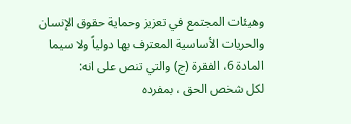وهيئات المجتمع في تعزيز وحماية حقوق الإنسان والحريات الأساسية المعترف بها دولياً ولا سيما المادة 6، الفقرة (ج) والتي تنص على انه:
لكل شخص الحق ، بمفرده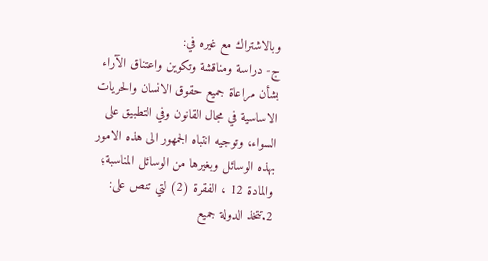وبالاشتراك مع غيره في:
ج- دراسة ومناقشة وتكوين واعتناق الآراء بشأن مراعاة جميع حقوق الانسان والحريات الاساسية في مجال القانون وفي التطبيق على السواء، وتوجيه انتباه الجمهور الى هذه الامور بهذه الوسائل وبغيرها من الوسائل المناسبة؛
والمادة 12 ، الفقرة (2) لتي تنص على:
2.تتخذ الدولة جميع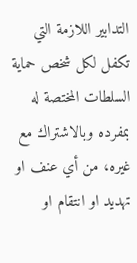التدابير اللازمة التي تكفل لكل شخص حماية السلطات المختصة له بمفرده وبالاشتراك مع غيره، من أي عنف او تهديد او انتقام او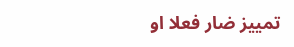تمييز ضار فعلا او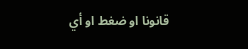قانونا او ضغط او أي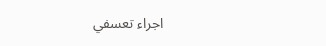اجراء تعسفي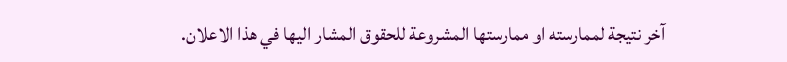آخر نتيجة لممارسته او ممارستها المشروعة للحقوق المشار اليها في هذا الاعلان.